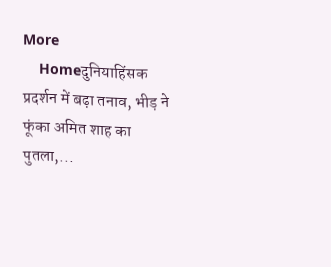More
    Homeदुनियाहिंसक प्रदर्शन में बढ़ा तनाव, भीड़ ने फूंका अमित शाह का पुतला,...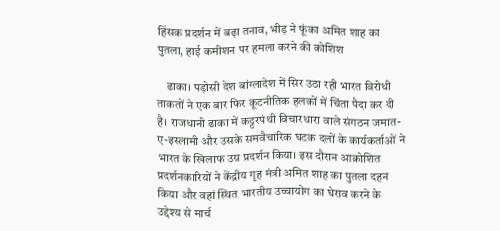हिंसक प्रदर्शन में बढ़ा तनाव, भीड़ ने फूंका अमित शाह का पुतला, हाई कमीशन पर हमला करने की कोशिश

    ढाका। पड़ोसी देश बांग्लादेश में सिर उठा रही भारत विरोधी ताकतों ने एक बार फिर कूटनीतिक हलकों में चिंता पैदा कर दी है। राजधानी ढाका में कट्टरपंथी विचारधारा वाले संगठन जमात-ए-इस्लामी और उसके समवैचारिक घटक दलों के कार्यकर्ताओं ने भारत के खिलाफ उग्र प्रदर्शन किया। इस दौरान आक्रोशित प्रदर्शनकारियों ने केंद्रीय गृह मंत्री अमित शाह का पुतला दहन किया और वहां स्थित भारतीय उच्चायोग का घेराव करने के उद्देश्य से मार्च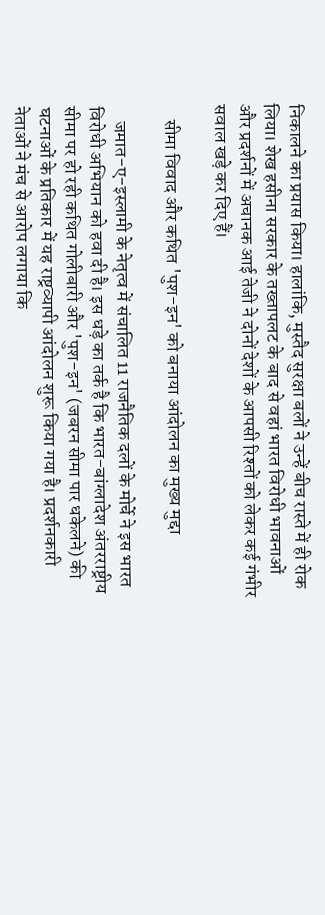निकालने का प्रयास किया। हालांकि, मुस्तैद सुरक्षा बलों ने उन्हें बीच रास्ते में ही रोक लिया। शेख हसीना सरकार के तख्तापलट के बाद से वहां भारत विरोधी भावनाओं और प्रदर्शनों में अचानक आई तेजी ने दोनों देशों के आपसी रिश्तों को लेकर कई गंभीर सवाल खड़े कर दिए हैं।

    सीमा विवाद और कथित 'पुश-इन' को बनाया आंदोलन का मुख्य मुद्दा

    जमात-ए-इस्लामी के नेतृत्व में संचालित 11 राजनैतिक दलों के मोर्चे ने इस भारत विरोधी अभियान को हवा दी है। इस धड़े का तर्क है कि भारत-बांग्लादेश अंतरराष्ट्रीय सीमा पर हो रही कथित गोलीबारी और 'पुश-इन' (जबरन सीमा पार धकेलने) की घटनाओं के प्रतिकार में यह राष्ट्रव्यापी आंदोलन शुरू किया गया है। प्रदर्शनकारी नेताओं ने मंच से आरोप लगाया कि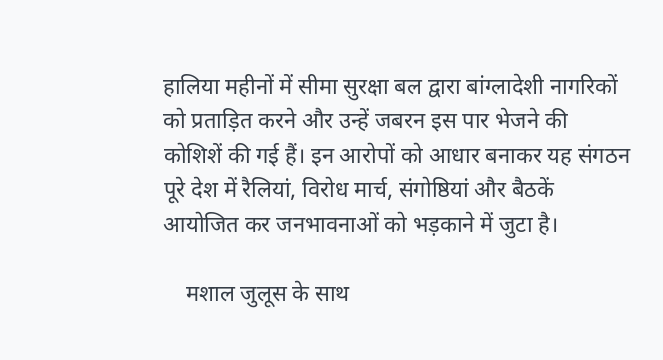हालिया महीनों में सीमा सुरक्षा बल द्वारा बांग्लादेशी नागरिकों को प्रताड़ित करने और उन्हें जबरन इस पार भेजने की कोशिशें की गई हैं। इन आरोपों को आधार बनाकर यह संगठन पूरे देश में रैलियां, विरोध मार्च, संगोष्ठियां और बैठकें आयोजित कर जनभावनाओं को भड़काने में जुटा है।

    मशाल जुलूस के साथ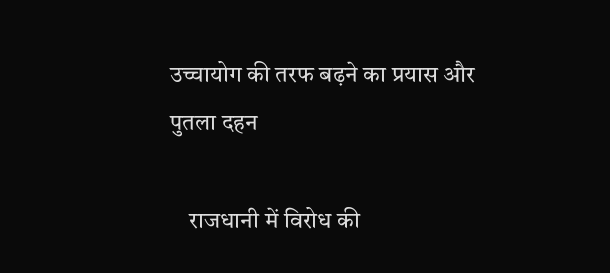उच्चायोग की तरफ बढ़ने का प्रयास और पुतला दहन

    राजधानी में विरोध की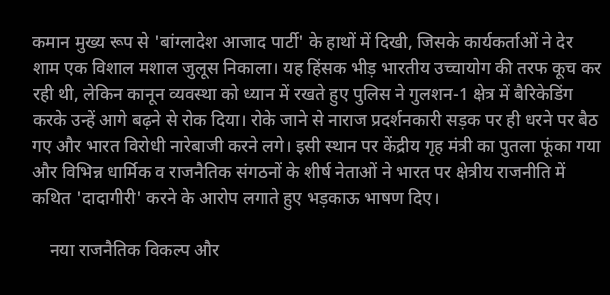कमान मुख्य रूप से 'बांग्लादेश आजाद पार्टी' के हाथों में दिखी, जिसके कार्यकर्ताओं ने देर शाम एक विशाल मशाल जुलूस निकाला। यह हिंसक भीड़ भारतीय उच्चायोग की तरफ कूच कर रही थी, लेकिन कानून व्यवस्था को ध्यान में रखते हुए पुलिस ने गुलशन-1 क्षेत्र में बैरिकेडिंग करके उन्हें आगे बढ़ने से रोक दिया। रोके जाने से नाराज प्रदर्शनकारी सड़क पर ही धरने पर बैठ गए और भारत विरोधी नारेबाजी करने लगे। इसी स्थान पर केंद्रीय गृह मंत्री का पुतला फूंका गया और विभिन्न धार्मिक व राजनैतिक संगठनों के शीर्ष नेताओं ने भारत पर क्षेत्रीय राजनीति में कथित 'दादागीरी' करने के आरोप लगाते हुए भड़काऊ भाषण दिए।

    नया राजनैतिक विकल्प और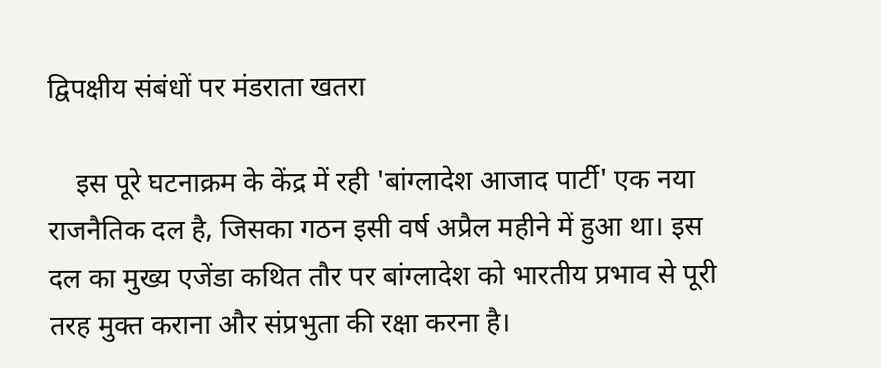द्विपक्षीय संबंधों पर मंडराता खतरा

    इस पूरे घटनाक्रम के केंद्र में रही 'बांग्लादेश आजाद पार्टी' एक नया राजनैतिक दल है, जिसका गठन इसी वर्ष अप्रैल महीने में हुआ था। इस दल का मुख्य एजेंडा कथित तौर पर बांग्लादेश को भारतीय प्रभाव से पूरी तरह मुक्त कराना और संप्रभुता की रक्षा करना है।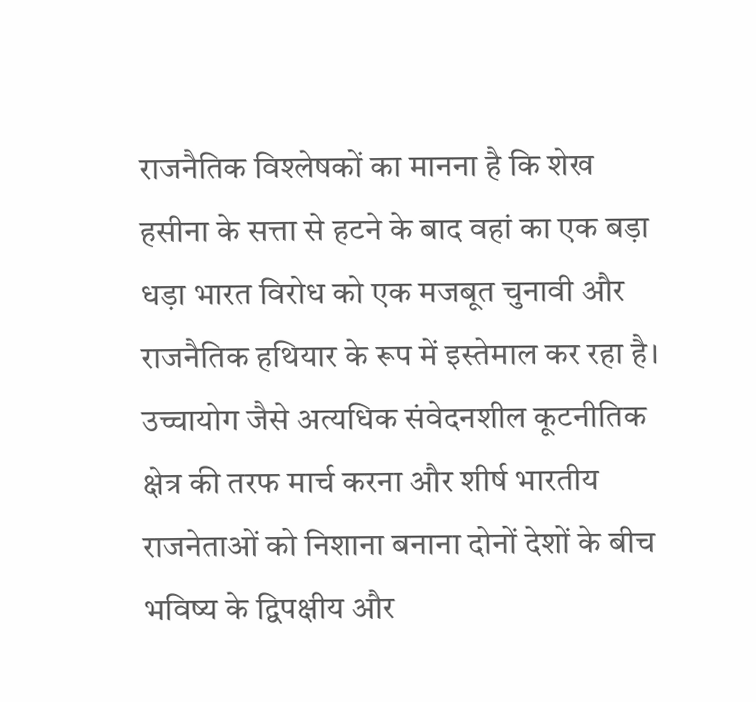राजनैतिक विश्लेषकों का मानना है कि शेख हसीना के सत्ता से हटने के बाद वहां का एक बड़ा धड़ा भारत विरोध को एक मजबूत चुनावी और राजनैतिक हथियार के रूप में इस्तेमाल कर रहा है। उच्चायोग जैसे अत्यधिक संवेदनशील कूटनीतिक क्षेत्र की तरफ मार्च करना और शीर्ष भारतीय राजनेताओं को निशाना बनाना दोनों देशों के बीच भविष्य के द्विपक्षीय और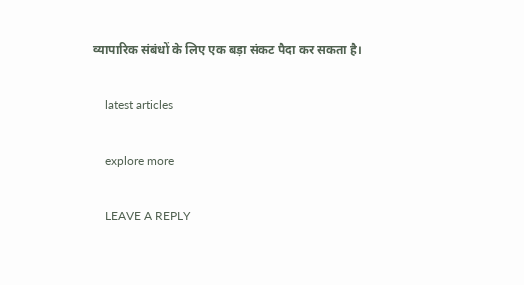व्यापारिक संबंधों के लिए एक बड़ा संकट पैदा कर सकता है।

    latest articles

    explore more

    LEAVE A REPLY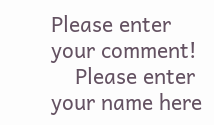Please enter your comment!
    Please enter your name here